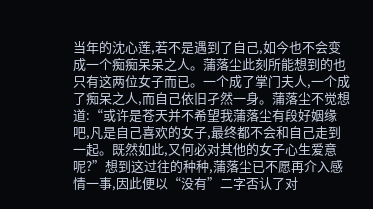当年的沈心莲,若不是遇到了自己,如今也不会变成一个痴痴呆呆之人。蒲落尘此刻所能想到的也只有这两位女子而已。一个成了掌门夫人,一个成了痴呆之人,而自己依旧孑然一身。蒲落尘不觉想道:“或许是苍天并不希望我蒲落尘有段好姻缘吧,凡是自己喜欢的女子,最终都不会和自己走到一起。既然如此,又何必对其他的女子心生爱意呢?”想到这过往的种种,蒲落尘已不愿再介入感情一事,因此便以“没有”二字否认了对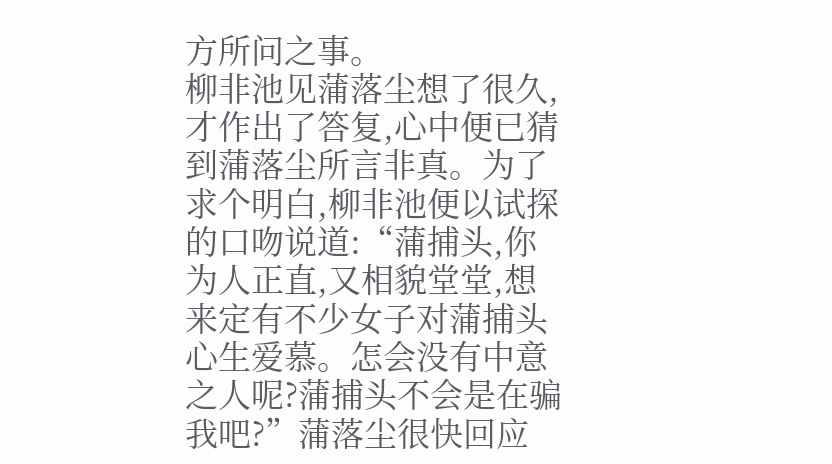方所问之事。
柳非池见蒲落尘想了很久,才作出了答复,心中便已猜到蒲落尘所言非真。为了求个明白,柳非池便以试探的口吻说道:“蒲捕头,你为人正直,又相貌堂堂,想来定有不少女子对蒲捕头心生爱慕。怎会没有中意之人呢?蒲捕头不会是在骗我吧?”蒲落尘很快回应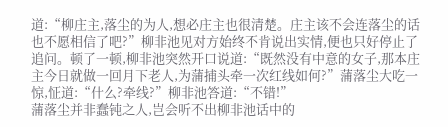道:“柳庄主,落尘的为人,想必庄主也很清楚。庄主该不会连落尘的话也不愿相信了吧?”柳非池见对方始终不肯说出实情,便也只好停止了追问。顿了一顿,柳非池突然开口说道:“既然没有中意的女子,那本庄主今日就做一回月下老人,为蒲捕头牵一次红线如何?”蒲落尘大吃一惊,怔道:“什么?牵线?”柳非池答道:“不错!”
蒲落尘并非蠢钝之人,岂会听不出柳非池话中的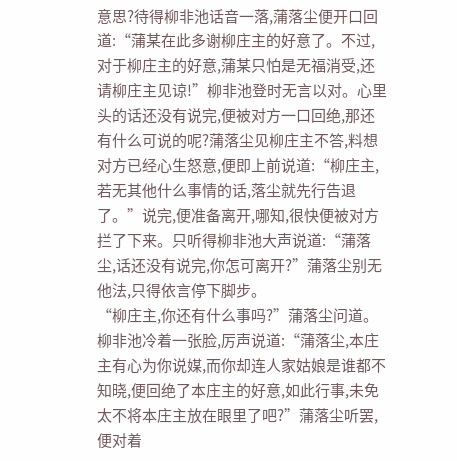意思?待得柳非池话音一落,蒲落尘便开口回道:“蒲某在此多谢柳庄主的好意了。不过,对于柳庄主的好意,蒲某只怕是无福消受,还请柳庄主见谅!”柳非池登时无言以对。心里头的话还没有说完,便被对方一口回绝,那还有什么可说的呢?蒲落尘见柳庄主不答,料想对方已经心生怒意,便即上前说道:“柳庄主,若无其他什么事情的话,落尘就先行告退了。”说完,便准备离开,哪知,很快便被对方拦了下来。只听得柳非池大声说道:“蒲落尘,话还没有说完,你怎可离开?”蒲落尘别无他法,只得依言停下脚步。
“柳庄主,你还有什么事吗?”蒲落尘问道。
柳非池冷着一张脸,厉声说道:“蒲落尘,本庄主有心为你说媒,而你却连人家姑娘是谁都不知晓,便回绝了本庄主的好意,如此行事,未免太不将本庄主放在眼里了吧?”蒲落尘听罢,便对着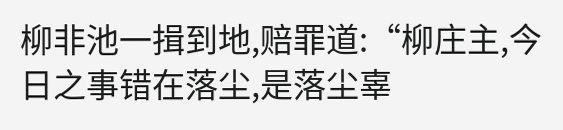柳非池一揖到地,赔罪道:“柳庄主,今日之事错在落尘,是落尘辜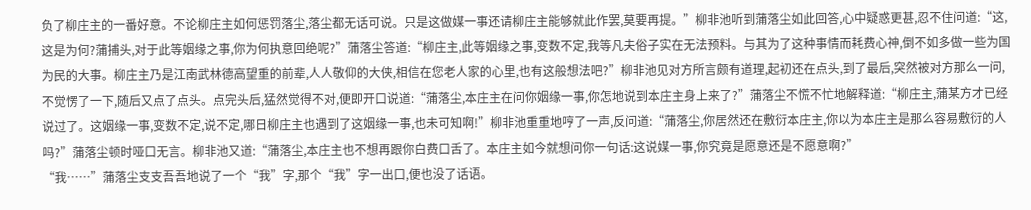负了柳庄主的一番好意。不论柳庄主如何惩罚落尘,落尘都无话可说。只是这做媒一事还请柳庄主能够就此作罢,莫要再提。”柳非池听到蒲落尘如此回答,心中疑惑更甚,忍不住问道:“这,这是为何?蒲捕头,对于此等姻缘之事,你为何执意回绝呢?”蒲落尘答道:“柳庄主,此等姻缘之事,变数不定,我等凡夫俗子实在无法预料。与其为了这种事情而耗费心神,倒不如多做一些为国为民的大事。柳庄主乃是江南武林德高望重的前辈,人人敬仰的大侠,相信在您老人家的心里,也有这般想法吧?”柳非池见对方所言颇有道理,起初还在点头,到了最后,突然被对方那么一问,不觉愣了一下,随后又点了点头。点完头后,猛然觉得不对,便即开口说道:“蒲落尘,本庄主在问你姻缘一事,你怎地说到本庄主身上来了?”蒲落尘不慌不忙地解释道:“柳庄主,蒲某方才已经说过了。这姻缘一事,变数不定,说不定,哪日柳庄主也遇到了这姻缘一事,也未可知啊!”柳非池重重地哼了一声,反问道:“蒲落尘,你居然还在敷衍本庄主,你以为本庄主是那么容易敷衍的人吗?”蒲落尘顿时哑口无言。柳非池又道:“蒲落尘,本庄主也不想再跟你白费口舌了。本庄主如今就想问你一句话:这说媒一事,你究竟是愿意还是不愿意啊?”
“我……”蒲落尘支支吾吾地说了一个“我”字,那个“我”字一出口,便也没了话语。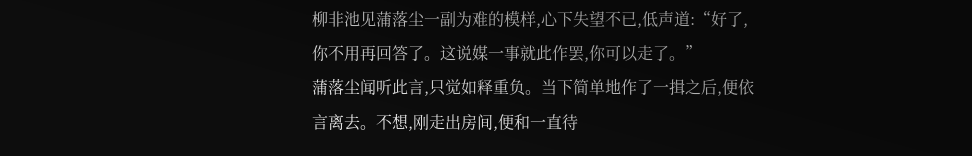柳非池见蒲落尘一副为难的模样,心下失望不已,低声道:“好了,你不用再回答了。这说媒一事就此作罢,你可以走了。”
蒲落尘闻听此言,只觉如释重负。当下简单地作了一揖之后,便依言离去。不想,刚走出房间,便和一直待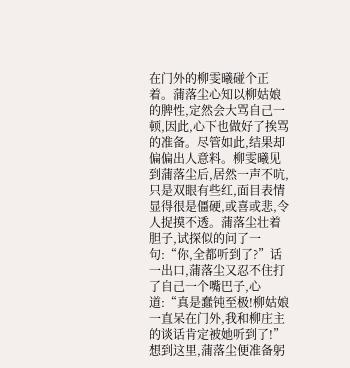在门外的柳雯曦碰个正着。蒲落尘心知以柳姑娘的脾性,定然会大骂自己一顿,因此,心下也做好了挨骂的准备。尽管如此,结果却偏偏出人意料。柳雯曦见到蒲落尘后,居然一声不吭,只是双眼有些红,面目表情显得很是僵硬,或喜或悲,令人捉摸不透。蒲落尘壮着胆子,试探似的问了一句:“你,全都听到了?”话一出口,蒲落尘又忍不住打了自己一个嘴巴子,心道:“真是蠢钝至极!柳姑娘一直呆在门外,我和柳庄主的谈话肯定被她听到了!”想到这里,蒲落尘便准备躬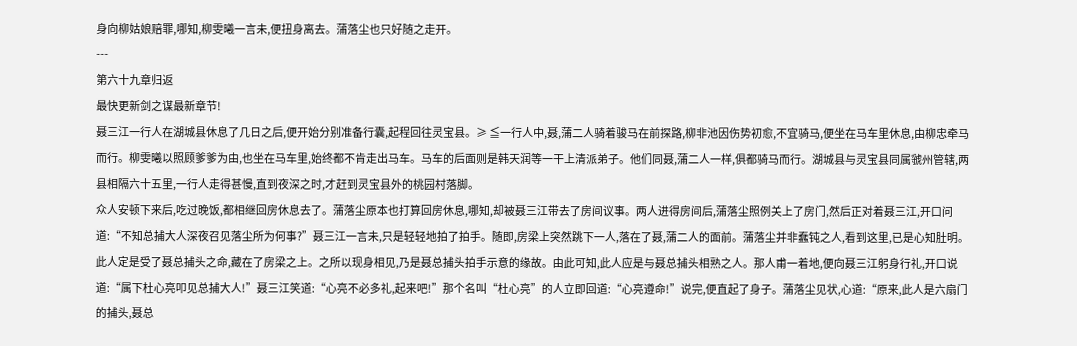身向柳姑娘赔罪,哪知,柳雯曦一言未,便扭身离去。蒲落尘也只好随之走开。
---
第六十九章归返
最快更新剑之谋最新章节!
聂三江一行人在湖城县休息了几日之后,便开始分别准备行囊,起程回往灵宝县。≥ ≦一行人中,聂,蒲二人骑着骏马在前探路,柳非池因伤势初愈,不宜骑马,便坐在马车里休息,由柳忠牵马而行。柳雯曦以照顾爹爹为由,也坐在马车里,始终都不肯走出马车。马车的后面则是韩天润等一干上清派弟子。他们同聂,蒲二人一样,俱都骑马而行。湖城县与灵宝县同属虢州管辖,两县相隔六十五里,一行人走得甚慢,直到夜深之时,才赶到灵宝县外的桃园村落脚。
众人安顿下来后,吃过晚饭,都相继回房休息去了。蒲落尘原本也打算回房休息,哪知,却被聂三江带去了房间议事。两人进得房间后,蒲落尘照例关上了房门,然后正对着聂三江,开口问道:“不知总捕大人深夜召见落尘所为何事?”聂三江一言未,只是轻轻地拍了拍手。随即,房梁上突然跳下一人,落在了聂,蒲二人的面前。蒲落尘并非蠢钝之人,看到这里,已是心知肚明。此人定是受了聂总捕头之命,藏在了房梁之上。之所以现身相见,乃是聂总捕头拍手示意的缘故。由此可知,此人应是与聂总捕头相熟之人。那人甫一着地,便向聂三江躬身行礼,开口说道:“属下杜心亮叩见总捕大人!”聂三江笑道:“心亮不必多礼,起来吧!”那个名叫“杜心亮”的人立即回道:“心亮遵命!”说完,便直起了身子。蒲落尘见状,心道:“原来,此人是六扇门的捕头,聂总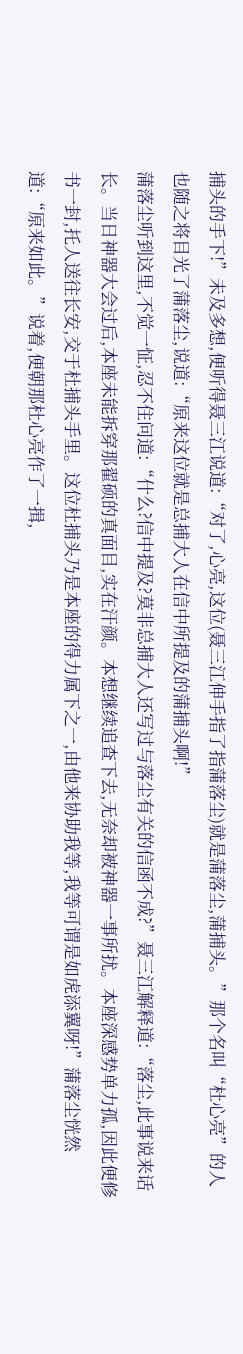捕头的手下!”未及多想,便听得聂三江说道:“对了,心亮,这位(聂三江伸手指了指蒲落尘)就是蒲落尘,蒲捕头。”那个名叫“杜心亮”的人也随之将目光了蒲落尘,说道:“原来这位就是总捕大人在信中所提及的蒲捕头啊!”
蒲落尘听到这里,不觉一怔,忍不住问道:“什么?信中提及?莫非总捕大人还写过与落尘有关的信函不成?”聂三江解释道:“落尘,此事说来话长。当日神器大会过后,本座未能拆穿那翟硕的真面目,实在汗颜。本想继续追查下去,无奈却被神器一事所扰。本座深感势单力孤,因此便修书一封,托人送往长安,交于杜捕头手里。这位杜捕头乃是本座的得力属下之一,由他来协助我等,我等可谓是如虎添翼呀!”蒲落尘恍然道:“原来如此。”说着,便朝那杜心亮作了一揖,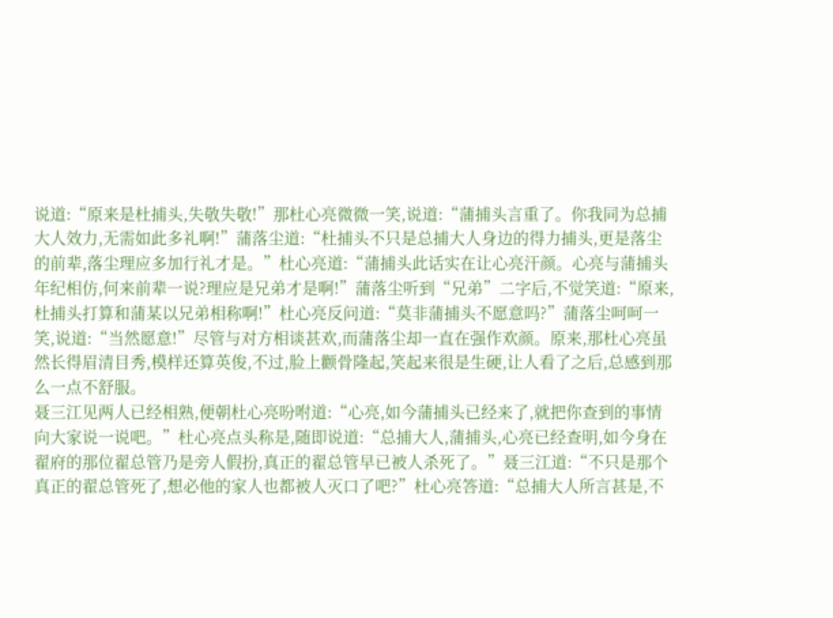说道:“原来是杜捕头,失敬失敬!”那杜心亮微微一笑,说道:“蒲捕头言重了。你我同为总捕大人效力,无需如此多礼啊!”蒲落尘道:“杜捕头不只是总捕大人身边的得力捕头,更是落尘的前辈,落尘理应多加行礼才是。”杜心亮道:“蒲捕头此话实在让心亮汗颜。心亮与蒲捕头年纪相仿,何来前辈一说?理应是兄弟才是啊!”蒲落尘听到“兄弟”二字后,不觉笑道:“原来,杜捕头打算和蒲某以兄弟相称啊!”杜心亮反问道:“莫非蒲捕头不愿意吗?”蒲落尘呵呵一笑,说道:“当然愿意!”尽管与对方相谈甚欢,而蒲落尘却一直在强作欢颜。原来,那杜心亮虽然长得眉清目秀,模样还算英俊,不过,脸上颧骨隆起,笑起来很是生硬,让人看了之后,总感到那么一点不舒服。
聂三江见两人已经相熟,便朝杜心亮吩咐道:“心亮,如今蒲捕头已经来了,就把你查到的事情向大家说一说吧。”杜心亮点头称是,随即说道:“总捕大人,蒲捕头,心亮已经查明,如今身在翟府的那位翟总管乃是旁人假扮,真正的翟总管早已被人杀死了。”聂三江道:“不只是那个真正的翟总管死了,想必他的家人也都被人灭口了吧?”杜心亮答道:“总捕大人所言甚是,不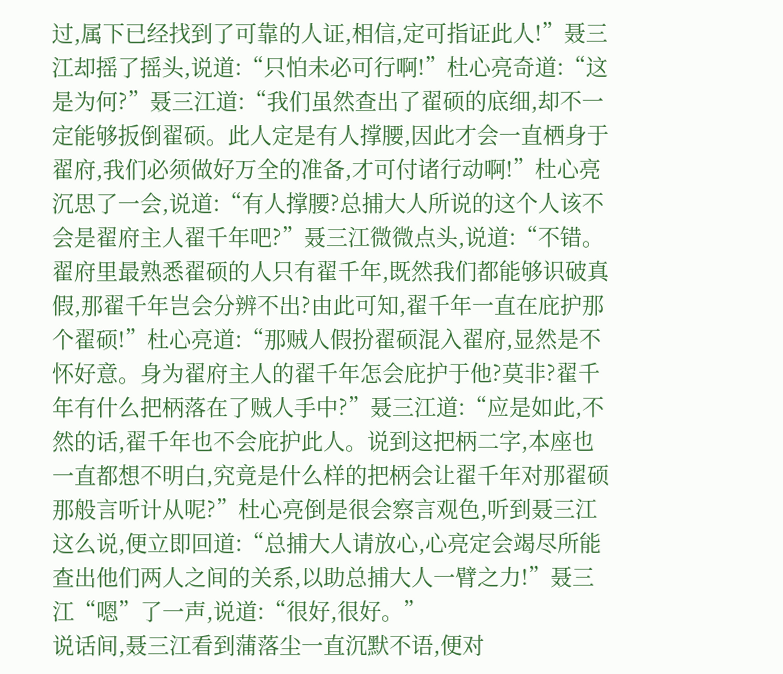过,属下已经找到了可靠的人证,相信,定可指证此人!”聂三江却摇了摇头,说道:“只怕未必可行啊!”杜心亮奇道:“这是为何?”聂三江道:“我们虽然查出了翟硕的底细,却不一定能够扳倒翟硕。此人定是有人撑腰,因此才会一直栖身于翟府,我们必须做好万全的准备,才可付诸行动啊!”杜心亮沉思了一会,说道:“有人撑腰?总捕大人所说的这个人该不会是翟府主人翟千年吧?”聂三江微微点头,说道:“不错。翟府里最熟悉翟硕的人只有翟千年,既然我们都能够识破真假,那翟千年岂会分辨不出?由此可知,翟千年一直在庇护那个翟硕!”杜心亮道:“那贼人假扮翟硕混入翟府,显然是不怀好意。身为翟府主人的翟千年怎会庇护于他?莫非?翟千年有什么把柄落在了贼人手中?”聂三江道:“应是如此,不然的话,翟千年也不会庇护此人。说到这把柄二字,本座也一直都想不明白,究竟是什么样的把柄会让翟千年对那翟硕那般言听计从呢?”杜心亮倒是很会察言观色,听到聂三江这么说,便立即回道:“总捕大人请放心,心亮定会竭尽所能查出他们两人之间的关系,以助总捕大人一臂之力!”聂三江“嗯”了一声,说道:“很好,很好。”
说话间,聂三江看到蒲落尘一直沉默不语,便对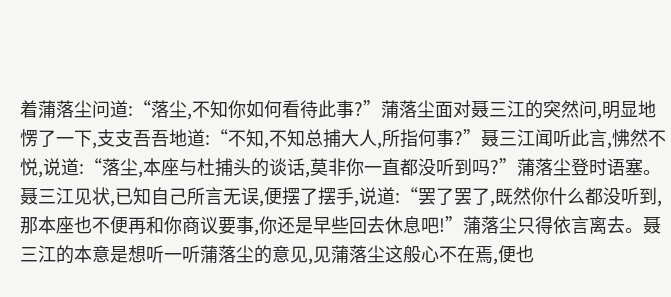着蒲落尘问道:“落尘,不知你如何看待此事?”蒲落尘面对聂三江的突然问,明显地愣了一下,支支吾吾地道:“不知,不知总捕大人,所指何事?”聂三江闻听此言,怫然不悦,说道:“落尘,本座与杜捕头的谈话,莫非你一直都没听到吗?”蒲落尘登时语塞。聂三江见状,已知自己所言无误,便摆了摆手,说道:“罢了罢了,既然你什么都没听到,那本座也不便再和你商议要事,你还是早些回去休息吧!”蒲落尘只得依言离去。聂三江的本意是想听一听蒲落尘的意见,见蒲落尘这般心不在焉,便也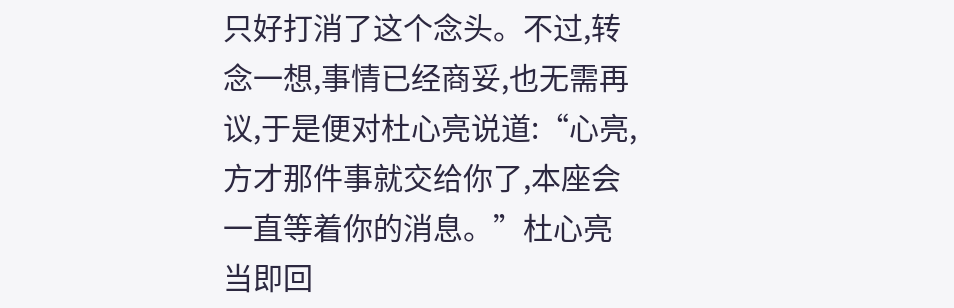只好打消了这个念头。不过,转念一想,事情已经商妥,也无需再议,于是便对杜心亮说道:“心亮,方才那件事就交给你了,本座会一直等着你的消息。”杜心亮当即回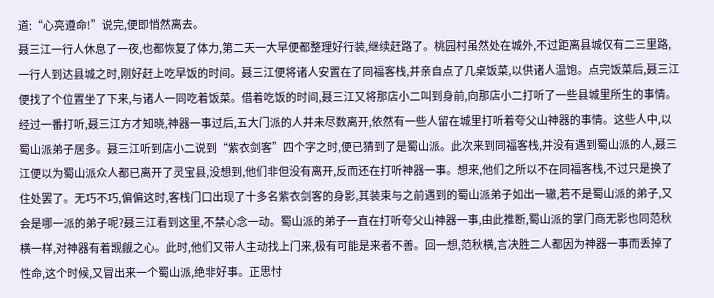道:“心亮遵命!”说完,便即悄然离去。
聂三江一行人休息了一夜,也都恢复了体力,第二天一大早便都整理好行装,继续赶路了。桃园村虽然处在城外,不过距离县城仅有二三里路,一行人到达县城之时,刚好赶上吃早饭的时间。聂三江便将诸人安置在了同福客栈,并亲自点了几桌饭菜,以供诸人温饱。点完饭菜后,聂三江便找了个位置坐了下来,与诸人一同吃着饭菜。借着吃饭的时间,聂三江又将那店小二叫到身前,向那店小二打听了一些县城里所生的事情。
经过一番打听,聂三江方才知晓,神器一事过后,五大门派的人并未尽数离开,依然有一些人留在城里打听着夸父山神器的事情。这些人中,以蜀山派弟子居多。聂三江听到店小二说到“紫衣剑客”四个字之时,便已猜到了是蜀山派。此次来到同福客栈,并没有遇到蜀山派的人,聂三江便以为蜀山派众人都已离开了灵宝县,没想到,他们非但没有离开,反而还在打听神器一事。想来,他们之所以不在同福客栈,不过只是换了住处罢了。无巧不巧,偏偏这时,客栈门口出现了十多名紫衣剑客的身影,其装束与之前遇到的蜀山派弟子如出一辙,若不是蜀山派的弟子,又会是哪一派的弟子呢?聂三江看到这里,不禁心念一动。蜀山派的弟子一直在打听夸父山神器一事,由此推断,蜀山派的掌门商无影也同范秋横一样,对神器有着觊觎之心。此时,他们又带人主动找上门来,极有可能是来者不善。回一想,范秋横,言决胜二人都因为神器一事而丢掉了性命,这个时候,又冒出来一个蜀山派,绝非好事。正思忖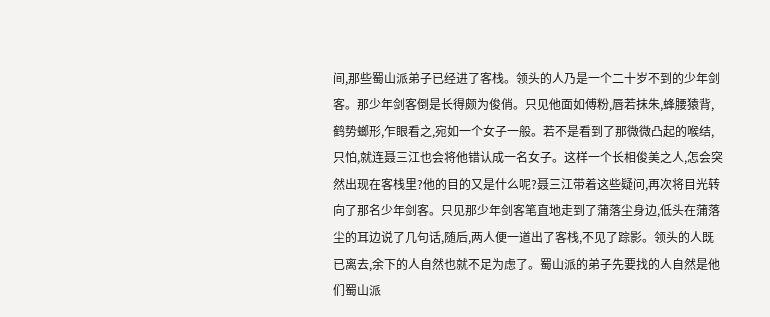间,那些蜀山派弟子已经进了客栈。领头的人乃是一个二十岁不到的少年剑客。那少年剑客倒是长得颇为俊俏。只见他面如傅粉,唇若抹朱,蜂腰猿背,鹤势螂形,乍眼看之,宛如一个女子一般。若不是看到了那微微凸起的喉结,只怕,就连聂三江也会将他错认成一名女子。这样一个长相俊美之人,怎会突然出现在客栈里?他的目的又是什么呢?聂三江带着这些疑问,再次将目光转向了那名少年剑客。只见那少年剑客笔直地走到了蒲落尘身边,低头在蒲落尘的耳边说了几句话,随后,两人便一道出了客栈,不见了踪影。领头的人既已离去,余下的人自然也就不足为虑了。蜀山派的弟子先要找的人自然是他们蜀山派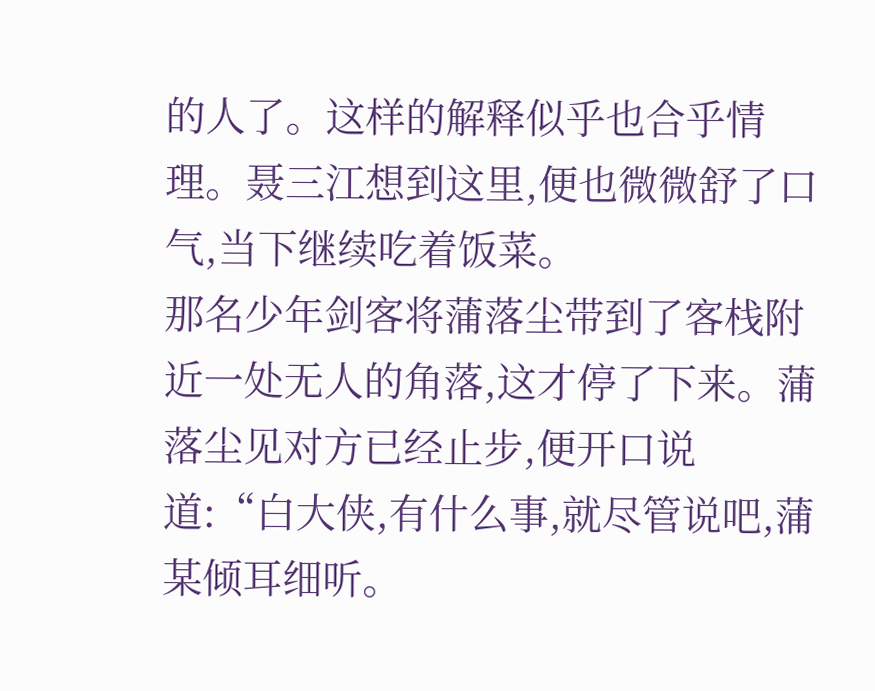的人了。这样的解释似乎也合乎情理。聂三江想到这里,便也微微舒了口气,当下继续吃着饭菜。
那名少年剑客将蒲落尘带到了客栈附近一处无人的角落,这才停了下来。蒲落尘见对方已经止步,便开口说道:“白大侠,有什么事,就尽管说吧,蒲某倾耳细听。